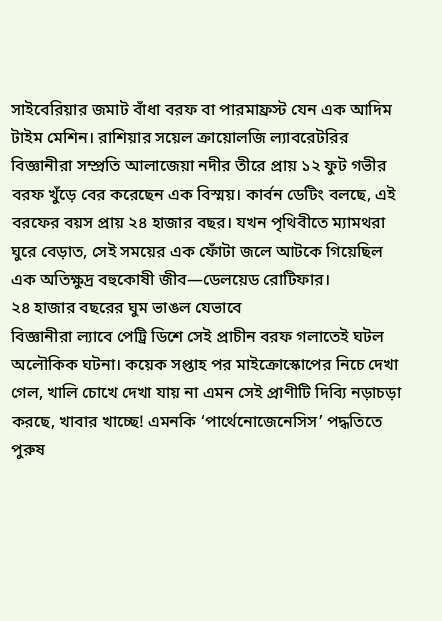সাইবেরিয়ার জমাট বাঁধা বরফ বা পারমাফ্রস্ট যেন এক আদিম টাইম মেশিন। রাশিয়ার সয়েল ক্রায়োলজি ল্যাবরেটরির বিজ্ঞানীরা সম্প্রতি আলাজেয়া নদীর তীরে প্রায় ১২ ফুট গভীর বরফ খুঁড়ে বের করেছেন এক বিস্ময়। কার্বন ডেটিং বলছে, এই বরফের বয়স প্রায় ২৪ হাজার বছর। যখন পৃথিবীতে ম্যামথরা ঘুরে বেড়াত, সেই সময়ের এক ফোঁটা জলে আটকে গিয়েছিল এক অতিক্ষুদ্র বহুকোষী জীব—ডেলয়েড রোটিফার।
২৪ হাজার বছরের ঘুম ভাঙল যেভাবে
বিজ্ঞানীরা ল্যাবে পেট্রি ডিশে সেই প্রাচীন বরফ গলাতেই ঘটল অলৌকিক ঘটনা। কয়েক সপ্তাহ পর মাইক্রোস্কোপের নিচে দেখা গেল, খালি চোখে দেখা যায় না এমন সেই প্রাণীটি দিব্যি নড়াচড়া করছে, খাবার খাচ্ছে! এমনকি ‘পার্থেনোজেনেসিস’ পদ্ধতিতে পুরুষ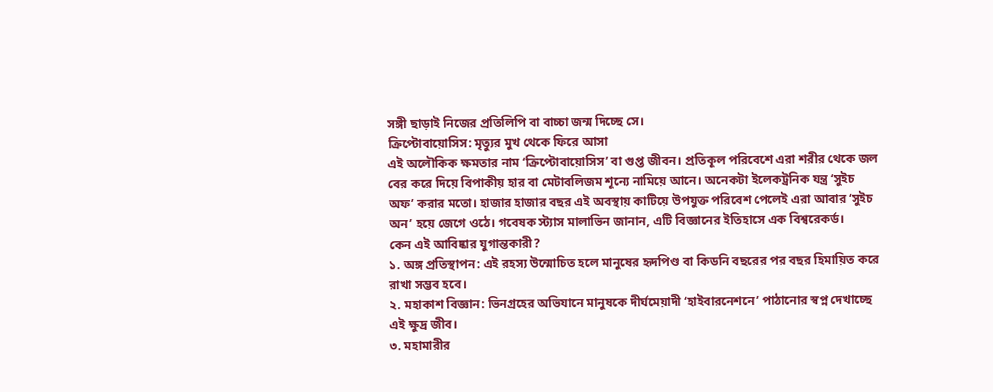সঙ্গী ছাড়াই নিজের প্রতিলিপি বা বাচ্চা জন্ম দিচ্ছে সে।
ক্রিপ্টোবায়োসিস: মৃত্যুর মুখ থেকে ফিরে আসা
এই অলৌকিক ক্ষমতার নাম ‘ক্রিপ্টোবায়োসিস’ বা গুপ্ত জীবন। প্রতিকূল পরিবেশে এরা শরীর থেকে জল বের করে দিয়ে বিপাকীয় হার বা মেটাবলিজম শূন্যে নামিয়ে আনে। অনেকটা ইলেকট্রনিক যন্ত্র ‘সুইচ অফ’ করার মতো। হাজার হাজার বছর এই অবস্থায় কাটিয়ে উপযুক্ত পরিবেশ পেলেই এরা আবার ‘সুইচ অন’ হয়ে জেগে ওঠে। গবেষক স্ট্যাস মালাভিন জানান, এটি বিজ্ঞানের ইতিহাসে এক বিশ্বরেকর্ড।
কেন এই আবিষ্কার যুগান্তকারী?
১. অঙ্গ প্রতিস্থাপন: এই রহস্য উন্মোচিত হলে মানুষের হৃদপিণ্ড বা কিডনি বছরের পর বছর হিমায়িত করে রাখা সম্ভব হবে।
২. মহাকাশ বিজ্ঞান: ভিনগ্রহের অভিযানে মানুষকে দীর্ঘমেয়াদী ‘হাইবারনেশনে’ পাঠানোর স্বপ্ন দেখাচ্ছে এই ক্ষুদ্র জীব।
৩. মহামারীর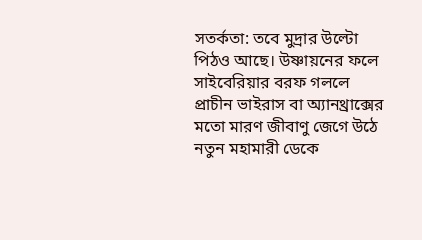সতর্কতা: তবে মুদ্রার উল্টো পিঠও আছে। উষ্ণায়নের ফলে সাইবেরিয়ার বরফ গললে প্রাচীন ভাইরাস বা অ্যানথ্রাক্সের মতো মারণ জীবাণু জেগে উঠে নতুন মহামারী ডেকে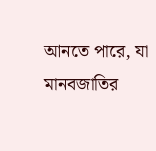আনতে পারে, যা মানবজাতির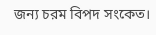জন্য চরম বিপদ সংকেত।